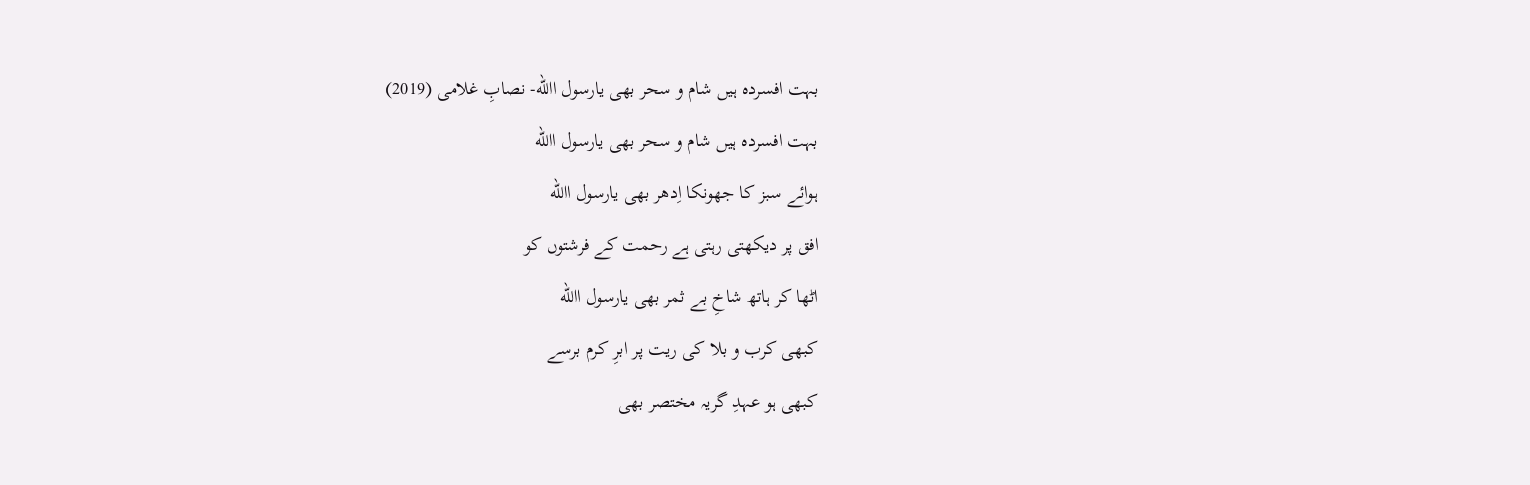بہت افسردہ ہیں شام و سحر بھی یارسول االله- نصابِ غلامی (2019)
بہت افسردہ ہیں شام و سحر بھی یارسول االله
ہوائے سبز کا جھونکا اِدھر بھی یارسول االله
افق پر دیکھتی رہتی ہے رحمت کے فرشتوں کو
اٹھا کر ہاتھ شاخِ بے ثمر بھی یارسول االله
کبھی کرب و بلا کی ریت پر ابرِ کرم برسے
کبھی ہو عہدِ گریہ مختصر بھی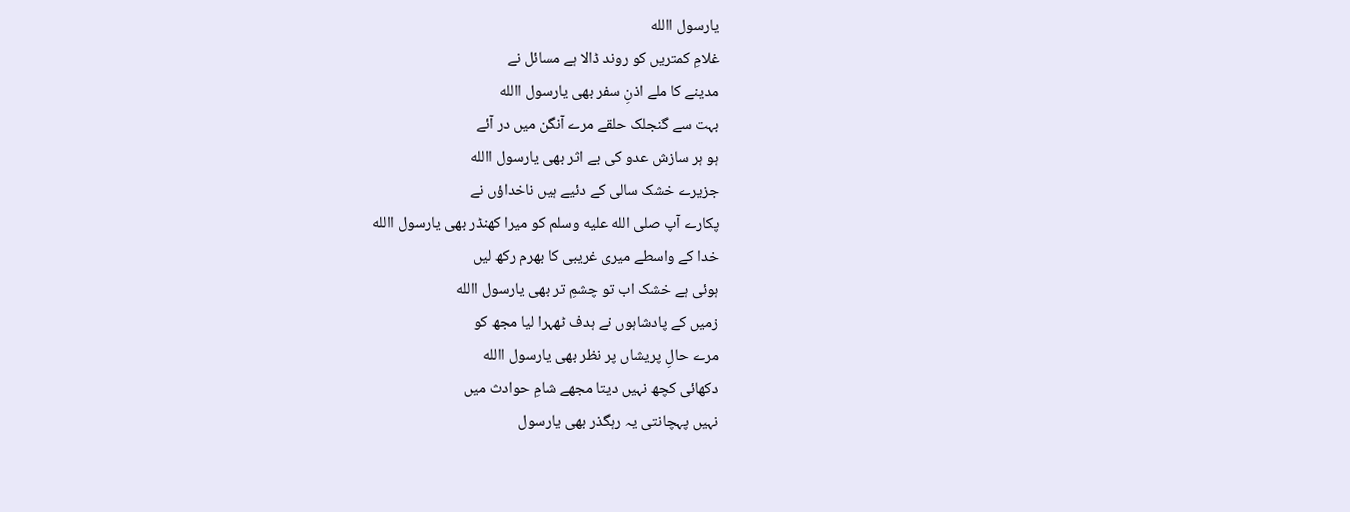یارسول االله
غلامِ کمتریں کو روند ڈالا ہے مسائل نے
مدینے کا ملے اذنِ سفر بھی یارسول االله
بہت سے گنجلک حلقے مرے آنگن میں در آئے
ہو ہر سازش عدو کی بے اثر بھی یارسول االله
جزیرے خشک سالی کے دئیے ہیں ناخداؤں نے
پکارے آپ صلى الله عليه وسلم کو میرا کھنڈر بھی یارسول االله
خدا کے واسطے میری غریبی کا بھرم رکھ لیں
ہوئی ہے خشک اب تو چشمِ تر بھی یارسول االله
زمیں کے پادشاہوں نے ہدف ٹھہرا لیا مجھ کو
مرے حالِ پریشاں پر نظر بھی یارسول االله
دکھائی کچھ نہیں دیتا مجھے شامِ حوادث میں
نہیں پہچانتی یہ رہگذر بھی یارسول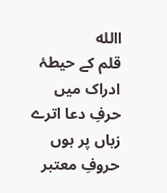االله
قلم کے حیطۂ ادراک میں حرفِ دعا اترے
زباں پر ہوں حروفِ معتبر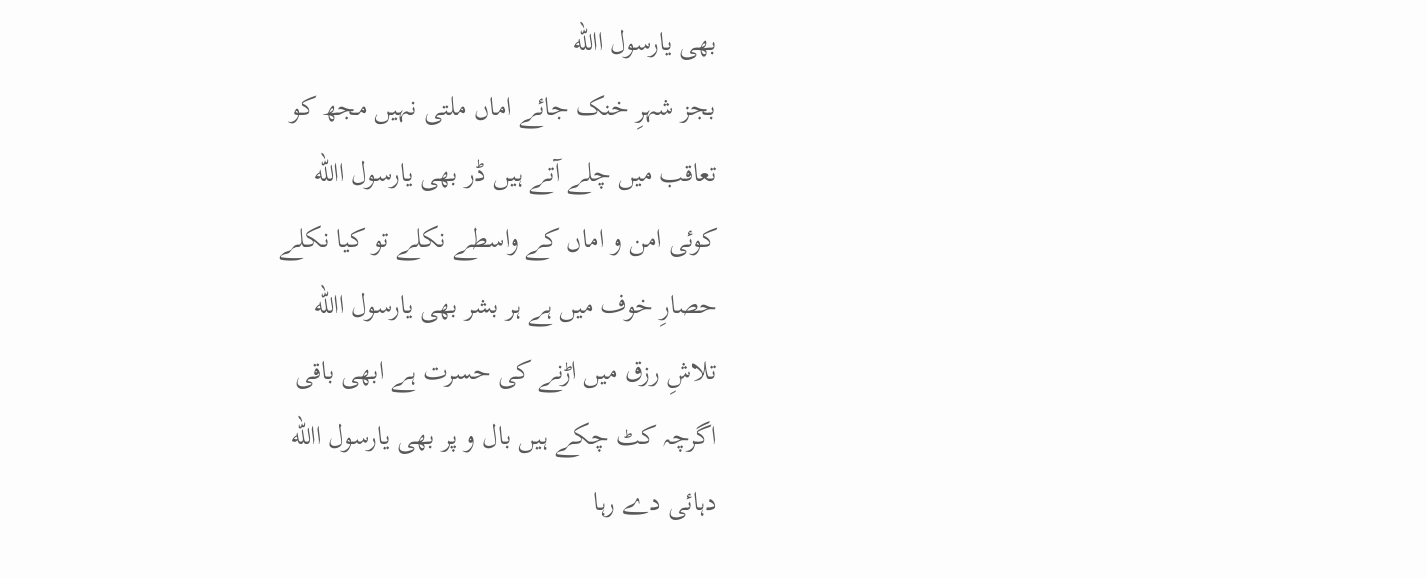بھی یارسول االله
بجز شہرِ خنک جائے اماں ملتی نہیں مجھ کو
تعاقب میں چلے آتے ہیں ڈر بھی یارسول االله
کوئی امن و اماں کے واسطے نکلے تو کیا نکلے
حصارِ خوف میں ہے ہر بشر بھی یارسول االله
تلاشِ رزق میں اڑنے کی حسرت ہے ابھی باقی
اگرچہ کٹ چکے ہیں بال و پر بھی یارسول االله
دہائی دے رہا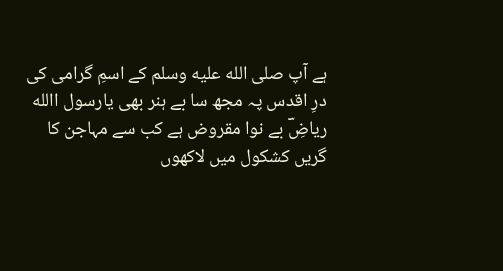ہے آپ صلى الله عليه وسلم کے اسمِ گرامی کی
درِ اقدس پہ مجھ سا بے ہنر بھی یارسول االله
ریاضِؔ بے نوا مقروض ہے کب سے مہاجن کا
گریں کشکول میں لاکھوں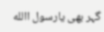گہر بھی یارسول االله